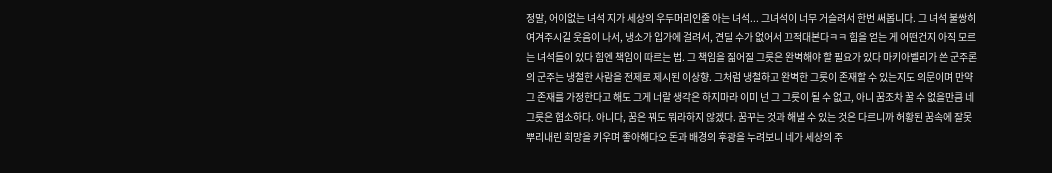정말, 어이없는 녀석 지가 세상의 우두머리인줄 아는 녀석... 그녀석이 너무 거슬려서 한번 써봅니다. 그 녀석 불쌍히 여겨주시길 웃음이 나서, 냉소가 입가에 걸려서, 견딜 수가 없어서 끄적대본다ㅋㅋ 힘을 얻는 게 어떤건지 아직 모르는 녀석들이 있다 힘엔 책임이 따르는 법. 그 책임을 짊어질 그릇은 완벽해야 할 필요가 있다 마키아벨리가 쓴 군주론의 군주는 냉철한 사람을 전제로 제시된 이상향. 그처럼 냉철하고 완벽한 그릇이 존재할 수 있는지도 의문이며 만약 그 존재를 가정한다고 해도 그게 너랄 생각은 하지마라 이미 넌 그 그릇이 될 수 없고, 아니 꿈조차 꿀 수 없을만큼 네 그릇은 협소하다. 아니다, 꿈은 꿔도 뭐라하지 않겠다. 꿈꾸는 것과 해낼 수 있는 것은 다르니까 허황된 꿈속에 잘못 뿌리내린 희망을 키우며 좋아해다오 돈과 배경의 후광을 누려보니 네가 세상의 주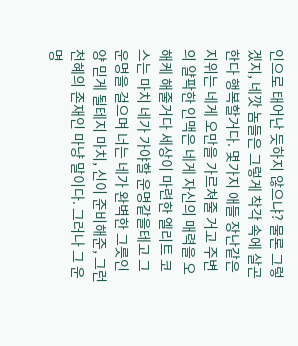인으로 태어난 듯하지 않으냐? 물론 그렇겠지, 네깟 놈들은 그렇게 착각 속에 살곤 한다 행복할거다. 몇가지 애들 장난같은 지위는 네게 오만을 가르쳐줄 거고 주변의 얄팍한 인맥은 네게 자신의 매력을 오해케 해줄거다 세상이 마련한 엘리트 코스는 마치 네가 가야할 운명같을테고 그 운명을 걸으며 너는 네가 완벽한 그릇인양 믿게 될테지 마치, 신이 준비해준, 그런 천혜의 존재인 마냥 말이다. 그러나 그 운명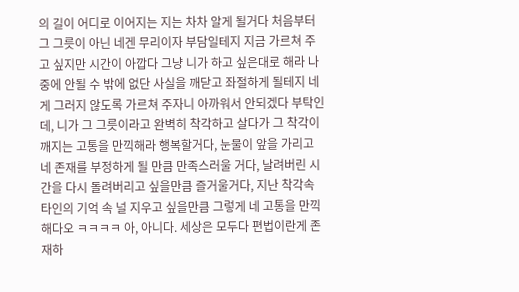의 길이 어디로 이어지는 지는 차차 알게 될거다 처음부터 그 그릇이 아닌 네겐 무리이자 부담일테지 지금 가르쳐 주고 싶지만 시간이 아깝다 그냥 니가 하고 싶은대로 해라 나중에 안될 수 밖에 없단 사실을 깨닫고 좌절하게 될테지 네게 그러지 않도록 가르쳐 주자니 아까워서 안되겠다 부탁인데, 니가 그 그릇이라고 완벽히 착각하고 살다가 그 착각이 깨지는 고통을 만끽해라 행복할거다, 눈물이 앞을 가리고 네 존재를 부정하게 될 만큼 만족스러울 거다, 날려버린 시간을 다시 돌려버리고 싶을만큼 즐거울거다, 지난 착각속 타인의 기억 속 널 지우고 싶을만큼 그렇게 네 고통을 만끽해다오 ㅋㅋㅋㅋ 아, 아니다. 세상은 모두다 편법이란게 존재하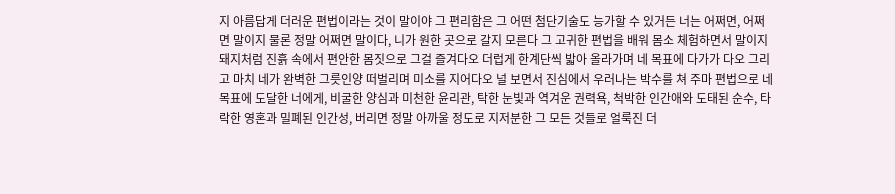지 아름답게 더러운 편법이라는 것이 말이야 그 편리함은 그 어떤 첨단기술도 능가할 수 있거든 너는 어쩌면, 어쩌면 말이지 물론 정말 어쩌면 말이다, 니가 원한 곳으로 갈지 모른다 그 고귀한 편법을 배워 몸소 체험하면서 말이지 돼지처럼 진흙 속에서 편안한 몸짓으로 그걸 즐겨다오 더럽게 한계단씩 밟아 올라가며 네 목표에 다가가 다오 그리고 마치 네가 완벽한 그릇인양 떠벌리며 미소를 지어다오 널 보면서 진심에서 우러나는 박수를 쳐 주마 편법으로 네 목표에 도달한 너에게, 비굴한 양심과 미천한 윤리관, 탁한 눈빛과 역겨운 권력욕, 척박한 인간애와 도태된 순수, 타락한 영혼과 밀폐된 인간성, 버리면 정말 아까울 정도로 지저분한 그 모든 것들로 얼룩진 더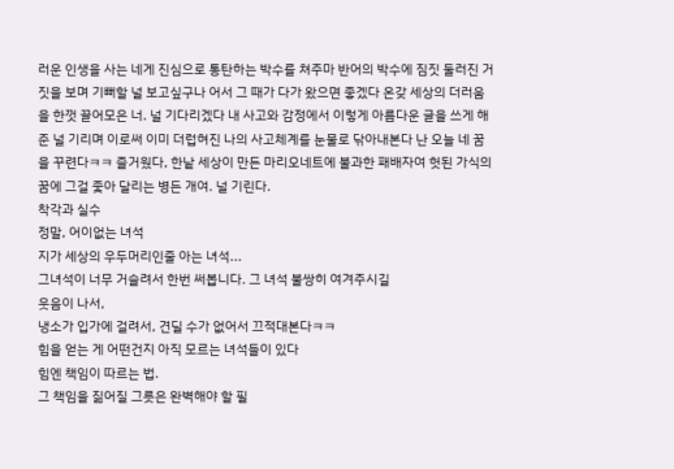러운 인생을 사는 네게 진심으로 통탄하는 박수를 쳐주마 반어의 박수에 짐짓 둘러진 거짓을 보며 기뻐할 널 보고싶구나 어서 그 때가 다가 왔으면 좋겠다 온갖 세상의 더러움을 한껏 끌어모은 너. 널 기다리겠다 내 사고와 감정에서 이렇게 아름다운 글을 쓰게 해준 널 기리며 이로써 이미 더럽혀진 나의 사고체계를 눈물로 닦아내본다 난 오늘 네 꿈을 꾸련다ㅋㅋ 즐거웠다, 한낱 세상이 만든 마리오네트에 불과한 패배자여 헛된 가식의 꿈에 그걸 좇아 달리는 병든 개여. 널 기린다.
착각과 실수
정말, 어이없는 녀석
지가 세상의 우두머리인줄 아는 녀석...
그녀석이 너무 거슬려서 한번 써봅니다. 그 녀석 불쌍히 여겨주시길
웃음이 나서,
냉소가 입가에 걸려서, 견딜 수가 없어서 끄적대본다ㅋㅋ
힘을 얻는 게 어떤건지 아직 모르는 녀석들이 있다
힘엔 책임이 따르는 법.
그 책임을 짊어질 그릇은 완벽해야 할 필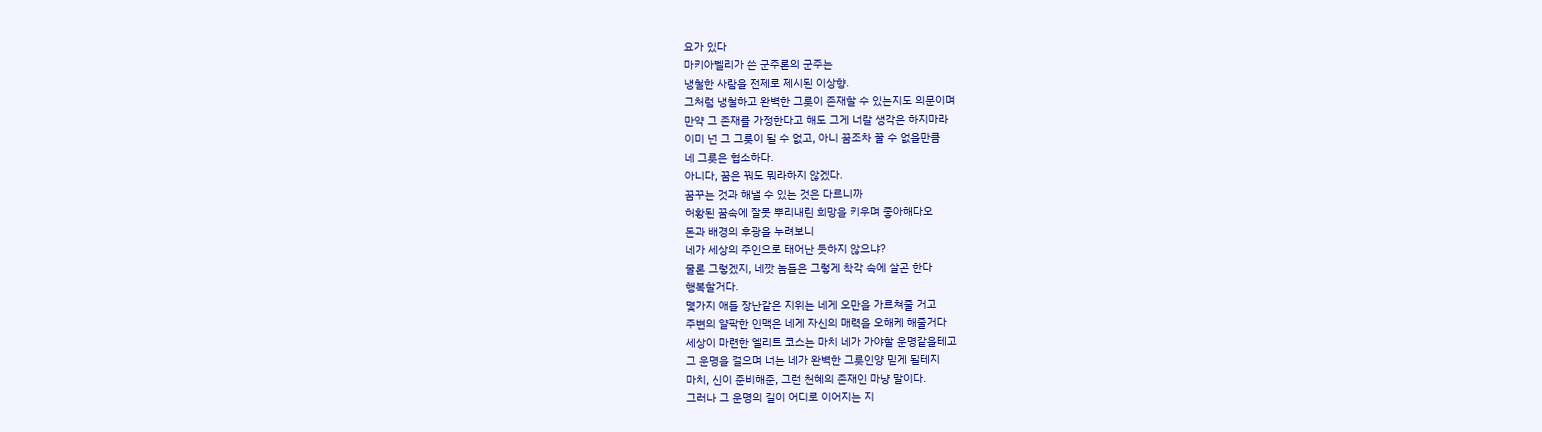요가 있다
마키아벨리가 쓴 군주론의 군주는
냉철한 사람을 전제로 제시된 이상향.
그처럼 냉철하고 완벽한 그릇이 존재할 수 있는지도 의문이며
만약 그 존재를 가정한다고 해도 그게 너랄 생각은 하지마라
이미 넌 그 그릇이 될 수 없고, 아니 꿈조차 꿀 수 없을만큼
네 그릇은 협소하다.
아니다, 꿈은 꿔도 뭐라하지 않겠다.
꿈꾸는 것과 해낼 수 있는 것은 다르니까
허황된 꿈속에 잘못 뿌리내린 희망을 키우며 좋아해다오
돈과 배경의 후광을 누려보니
네가 세상의 주인으로 태어난 듯하지 않으냐?
물론 그렇겠지, 네깟 놈들은 그렇게 착각 속에 살곤 한다
행복할거다.
몇가지 애들 장난같은 지위는 네게 오만을 가르쳐줄 거고
주변의 얄팍한 인맥은 네게 자신의 매력을 오해케 해줄거다
세상이 마련한 엘리트 코스는 마치 네가 가야할 운명같을테고
그 운명을 걸으며 너는 네가 완벽한 그릇인양 믿게 될테지
마치, 신이 준비해준, 그런 천혜의 존재인 마냥 말이다.
그러나 그 운명의 길이 어디로 이어지는 지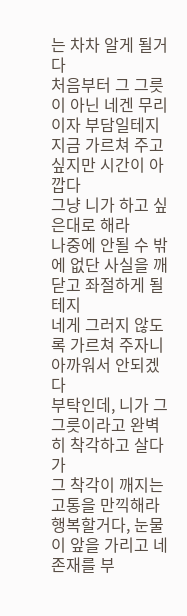는 차차 알게 될거다
처음부터 그 그릇이 아닌 네겐 무리이자 부담일테지
지금 가르쳐 주고 싶지만 시간이 아깝다
그냥 니가 하고 싶은대로 해라
나중에 안될 수 밖에 없단 사실을 깨닫고 좌절하게 될테지
네게 그러지 않도록 가르쳐 주자니 아까워서 안되겠다
부탁인데, 니가 그 그릇이라고 완벽히 착각하고 살다가
그 착각이 깨지는 고통을 만끽해라
행복할거다, 눈물이 앞을 가리고 네 존재를 부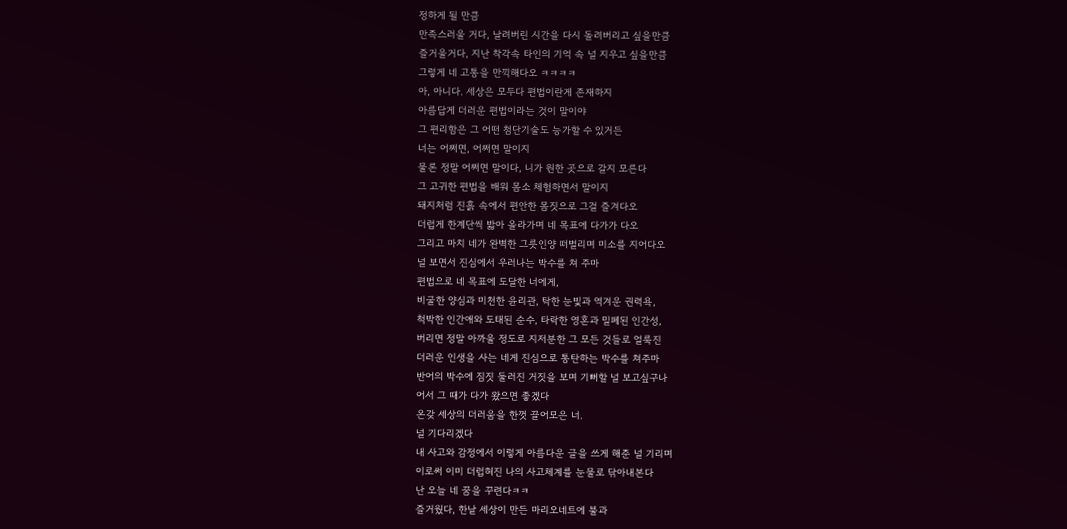정하게 될 만큼
만족스러울 거다, 날려버린 시간을 다시 돌려버리고 싶을만큼
즐거울거다, 지난 착각속 타인의 기억 속 널 지우고 싶을만큼
그렇게 네 고통을 만끽해다오 ㅋㅋㅋㅋ
아, 아니다. 세상은 모두다 편법이란게 존재하지
아름답게 더러운 편법이라는 것이 말이야
그 편리함은 그 어떤 첨단기술도 능가할 수 있거든
너는 어쩌면, 어쩌면 말이지
물론 정말 어쩌면 말이다, 니가 원한 곳으로 갈지 모른다
그 고귀한 편법을 배워 몸소 체험하면서 말이지
돼지처럼 진흙 속에서 편안한 몸짓으로 그걸 즐겨다오
더럽게 한계단씩 밟아 올라가며 네 목표에 다가가 다오
그리고 마치 네가 완벽한 그릇인양 떠벌리며 미소를 지어다오
널 보면서 진심에서 우러나는 박수를 쳐 주마
편법으로 네 목표에 도달한 너에게,
비굴한 양심과 미천한 윤리관, 탁한 눈빛과 역겨운 권력욕,
척박한 인간애와 도태된 순수, 타락한 영혼과 밀폐된 인간성,
버리면 정말 아까울 정도로 지저분한 그 모든 것들로 얼룩진
더러운 인생을 사는 네게 진심으로 통탄하는 박수를 쳐주마
반어의 박수에 짐짓 둘러진 거짓을 보며 기뻐할 널 보고싶구나
어서 그 때가 다가 왔으면 좋겠다
온갖 세상의 더러움을 한껏 끌어모은 너.
널 기다리겠다
내 사고와 감정에서 이렇게 아름다운 글을 쓰게 해준 널 기리며
이로써 이미 더럽혀진 나의 사고체계를 눈물로 닦아내본다
난 오늘 네 꿈을 꾸련다ㅋㅋ
즐거웠다, 한낱 세상이 만든 마리오네트에 불과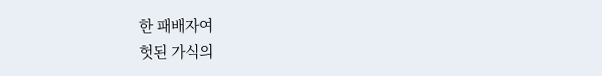한 패배자여
헛된 가식의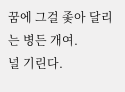꿈에 그걸 좇아 달리는 병든 개여.
널 기린다.